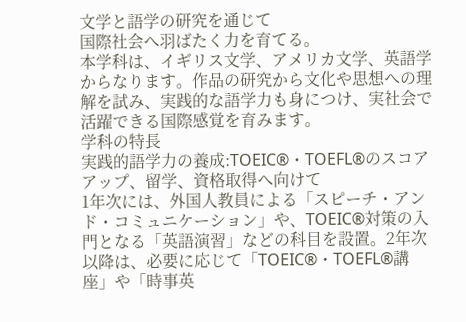文学と語学の研究を通じて
国際社会へ羽ばたく力を育てる。
本学科は、イギリス文学、アメリカ文学、英語学からなります。作品の研究から文化や思想への理解を試み、実践的な語学力も身につけ、実社会で活躍できる国際感覚を育みます。
学科の特長
実践的語学力の養成:TOEIC®・TOEFL®のスコアアップ、留学、資格取得へ向けて
1年次には、外国人教員による「スピーチ・アンド・コミュニケーション」や、TOEIC®対策の入門となる「英語演習」などの科目を設置。2年次以降は、必要に応じて「TOEIC®・TOEFL®講座」や「時事英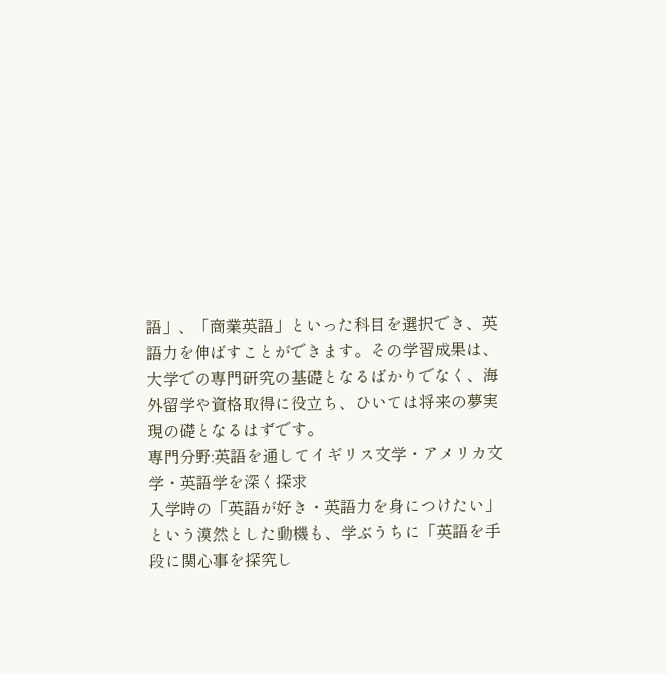語」、「商業英語」といった科目を選択でき、英語力を伸ばすことができます。その学習成果は、大学での専門研究の基礎となるばかりでなく、海外留学や資格取得に役立ち、ひいては将来の夢実現の礎となるはずです。
専門分野:英語を通してイギリス文学・アメリカ文学・英語学を深く探求
入学時の「英語が好き・英語力を身につけたい」という漠然とした動機も、学ぶうちに「英語を手段に関心事を探究し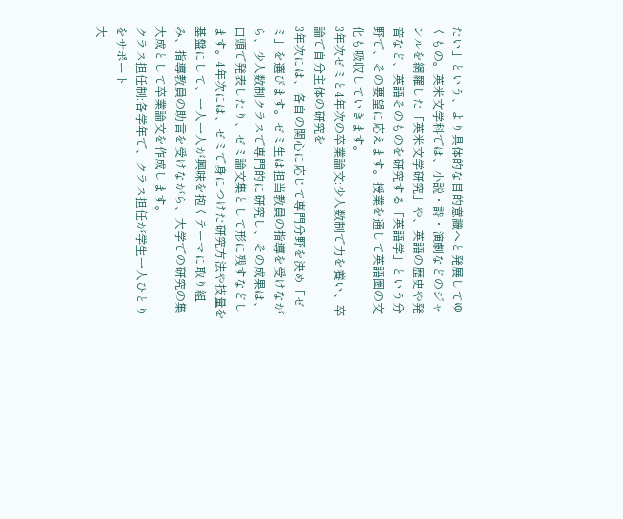たい」という、より具体的な目的意識へと発展してゆくもの。英米文学科では、小説・詩・演劇などのジャンルを網羅した「英米文学研究」や、英語の歴史や発音など、英語そのものを研究する「英語学」という分野で、その要望に応えます。授業を通して英語圏の文化も吸収していきます。
3年次ゼミと4年次の卒業論文:少人数制で力を養い、卒論で自分主体の研究を
3年次には、各自の関心に応じて専門分野を決め「ゼミ」を選びます。ゼミ生は担当教員の指導を受けながら、少人数制クラスで専門的に研究し、その成果は、口頭で発表したり、ゼミ論文集として形に残すなどします。4年次には、ゼミで身につけた研究方法や技量を基盤にして、一人一人が興味を抱くテーマに取り組み、指導教員の助言を受けながら、大学での研究の集大成として卒業論文を作成します。
クラス担任制:各学年で、クラス担任が学生一人ひとりをサポート
大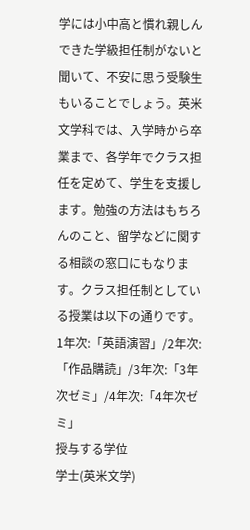学には小中高と慣れ親しんできた学級担任制がないと聞いて、不安に思う受験生もいることでしょう。英米文学科では、入学時から卒業まで、各学年でクラス担任を定めて、学生を支援します。勉強の方法はもちろんのこと、留学などに関する相談の窓口にもなります。クラス担任制としている授業は以下の通りです。
1年次:「英語演習」/2年次:「作品購読」/3年次:「3年次ゼミ」/4年次:「4年次ゼミ」
授与する学位
学士(英米文学)